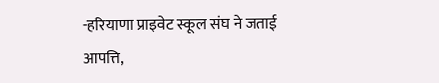-हरियाणा प्राइवेट स्कूल संघ ने जताई आपत्ति,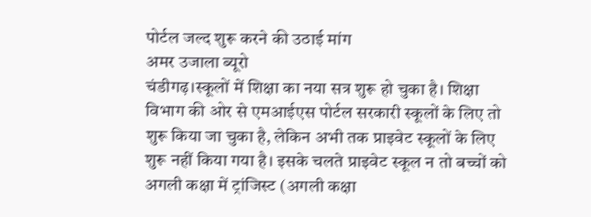पोर्टल जल्द शुरू करने की उठाई मांग
अमर उजाला ब्यूरो
चंडीगढ़।स्कूलों में शिक्षा का नया सत्र शुरू हो चुका है। शिक्षा विभाग की ओर से एमआईएस पोर्टल सरकारी स्कूलों के लिए तो शुरू किया जा चुका है, लेकिन अभी तक प्राइवेट स्कूलों के लिए शुरू नहीं किया गया है। इसके चलते प्राइवेट स्कूल न तो बच्चों को अगली कक्षा में ट्रांजिस्ट (अगली कक्षा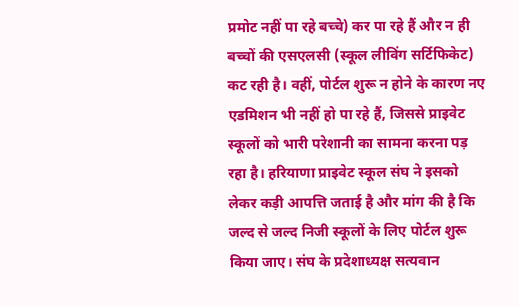प्रमोट नहीं पा रहे बच्चे) कर पा रहे हैं और न ही बच्चों की एसएलसी (स्कूल लीविंग सर्टिफिकेट) कट रही है। वहीं, पोर्टल शुरू न होने के कारण नए एडमिशन भी नहीं हो पा रहे हैं, जिससे प्राइवेट स्कूलों को भारी परेशानी का सामना करना पड़ रहा है। हरियाणा प्राइवेट स्कूल संघ ने इसको लेकर कड़ी आपत्ति जताई है और मांग की है कि जल्द से जल्द निजी स्कूलों के लिए पोर्टल शुरू किया जाए। संघ के प्रदेशाध्यक्ष सत्यवान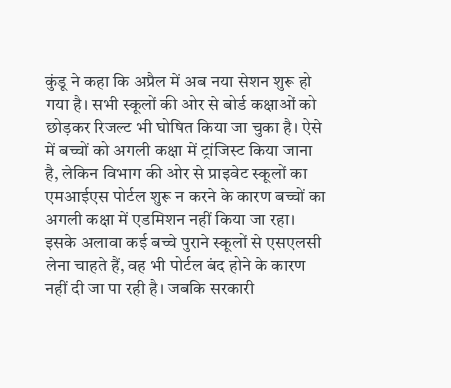कुंडू ने कहा कि अप्रैल में अब नया सेशन शुरू हो गया है। सभी स्कूलों की ओर से बोर्ड कक्षाओं को छोड़कर रिजल्ट भी घोषित किया जा चुका है। ऐसे में बच्चों को अगली कक्षा में ट्रांजिस्ट किया जाना है, लेकिन विभाग की ओर से प्राइवेट स्कूलों का एमआईएस पोर्टल शुरू न करने के कारण बच्चों का अगली कक्षा में एडमिशन नहीं किया जा रहा। इसके अलावा कई बच्चे पुराने स्कूलों से एसएलसी लेना चाहते हैं, वह भी पोर्टल बंद होने के कारण नहीं दी जा पा रही है। जबकि सरकारी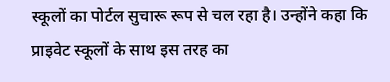स्कूलों का पोर्टल सुचारू रूप से चल रहा है। उन्होंने कहा कि प्राइवेट स्कूलों के साथ इस तरह का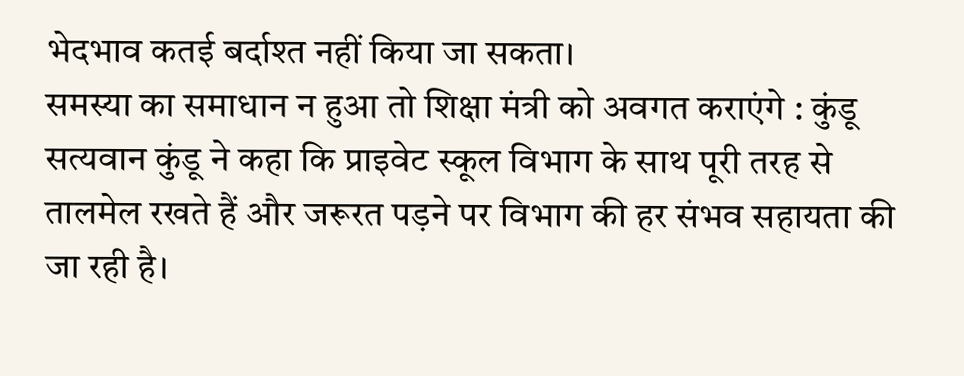भेदभाव कतई बर्दाश्त नहीं किया जा सकता।
समस्या का समाधान न हुआ तो शिक्षा मंत्री को अवगत कराएंगे : कुंडू
सत्यवान कुंडू ने कहा कि प्राइवेट स्कूल विभाग के साथ पूरी तरह से तालमेल रखते हैं और जरूरत पड़ने पर विभाग की हर संभव सहायता की जा रही है।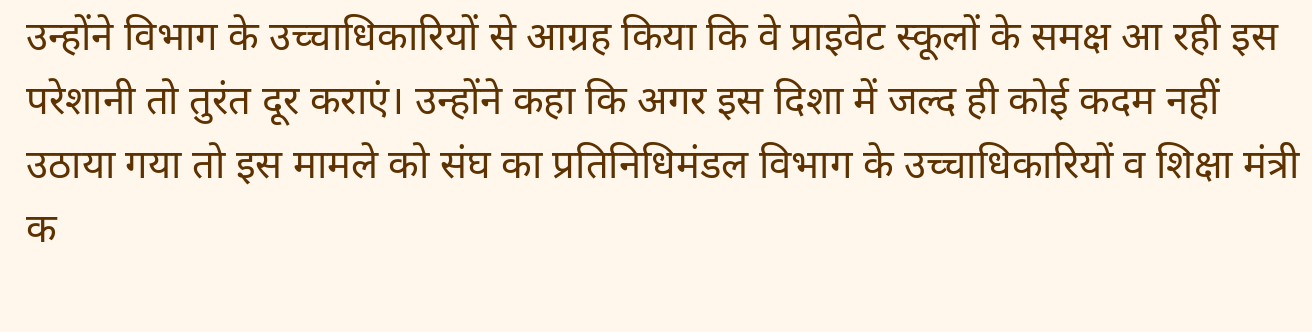उन्होंने विभाग के उच्चाधिकारियों से आग्रह किया कि वे प्राइवेट स्कूलों के समक्ष आ रही इस परेशानी तो तुरंत दूर कराएं। उन्होंने कहा कि अगर इस दिशा में जल्द ही कोई कदम नहीं उठाया गया तो इस मामले को संघ का प्रतिनिधिमंडल विभाग के उच्चाधिकारियों व शिक्षा मंत्री क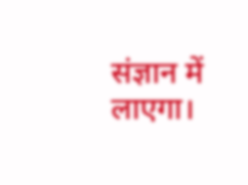संज्ञान में लाएगा।